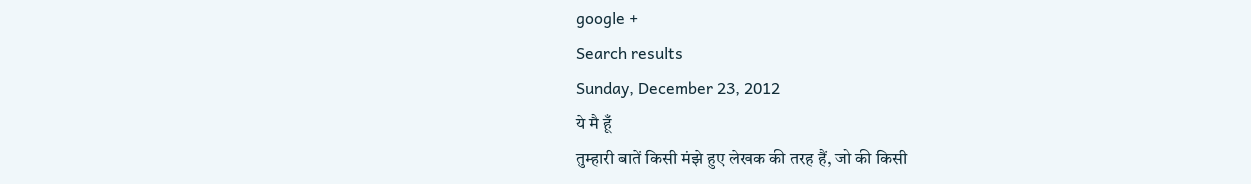google +
Search results
Sunday, December 23, 2012
ये मै हूँ
तुम्हारी बातें किसी मंझे हुए लेखक की तरह हैं, जो की किसी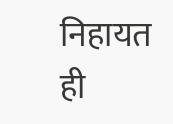निहायत ही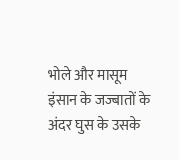भोले और मासूम इंसान के जज्बातों के अंदर घुस के उसके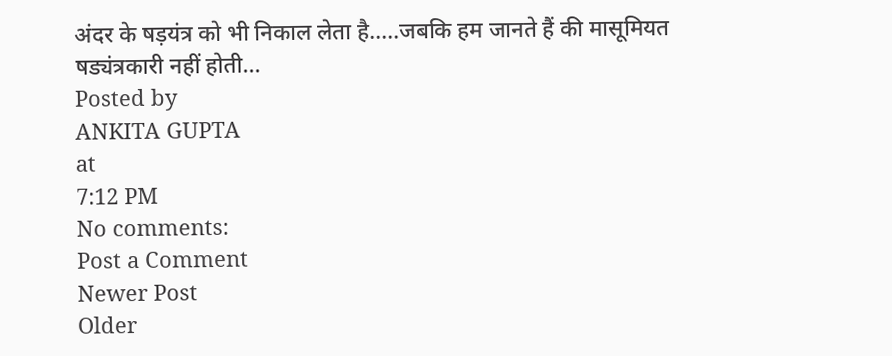अंदर के षड़यंत्र को भी निकाल लेता है.....जबकि हम जानते हैं की मासूमियत षड्यंत्रकारी नहीं होती...
Posted by
ANKITA GUPTA
at
7:12 PM
No comments:
Post a Comment
Newer Post
Older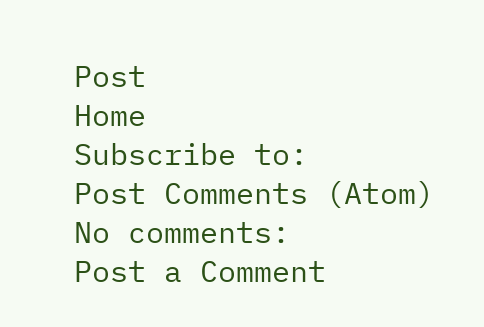Post
Home
Subscribe to:
Post Comments (Atom)
No comments:
Post a Comment